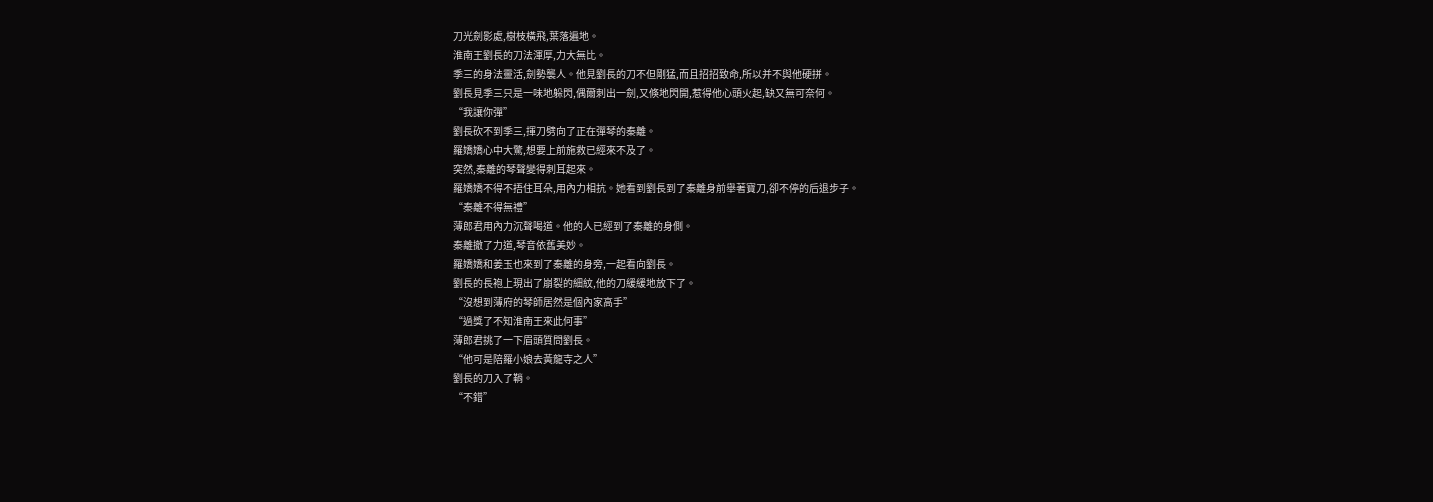刀光劍影處,樹枝橫飛,葉落遍地。
淮南王劉長的刀法渾厚,力大無比。
季三的身法靈活,劍勢襲人。他見劉長的刀不但剛猛,而且招招致命,所以并不與他硬拼。
劉長見季三只是一味地躲閃,偶爾刺出一劍,又倏地閃開,惹得他心頭火起,缺又無可奈何。
“我讓你彈”
劉長砍不到季三,揮刀劈向了正在彈琴的秦離。
羅嬌嬌心中大驚,想要上前施救已經來不及了。
突然,秦離的琴聲變得刺耳起來。
羅嬌嬌不得不捂住耳朵,用內力相抗。她看到劉長到了秦離身前舉著寶刀,卻不停的后退步子。
“秦離不得無禮”
薄郎君用內力沉聲喝道。他的人已經到了秦離的身側。
秦離撤了力道,琴音依舊美妙。
羅嬌嬌和姜玉也來到了秦離的身旁,一起看向劉長。
劉長的長袍上現出了崩裂的細紋,他的刀緩緩地放下了。
“沒想到薄府的琴師居然是個內家高手”
“過獎了不知淮南王來此何事”
薄郎君挑了一下眉頭質問劉長。
“他可是陪羅小娘去黃龍寺之人”
劉長的刀入了鞘。
“不錯”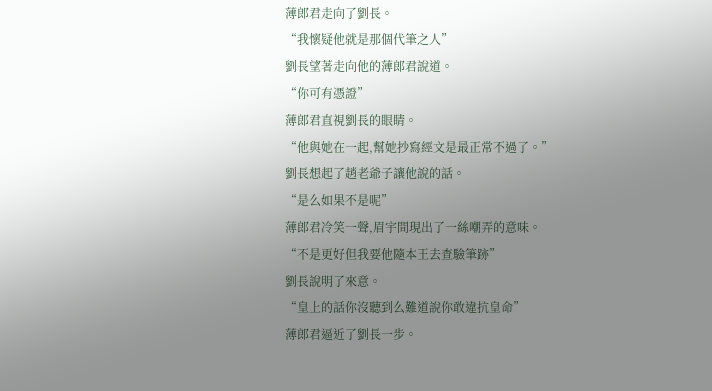薄郎君走向了劉長。
“我懷疑他就是那個代筆之人”
劉長望著走向他的薄郎君說道。
“你可有憑證”
薄郎君直視劉長的眼睛。
“他與她在一起,幫她抄寫經文是最正常不過了。”
劉長想起了趙老爺子讓他說的話。
“是么如果不是呢”
薄郎君冷笑一聲,眉宇間現出了一絲嘲弄的意味。
“不是更好但我要他隨本王去查驗筆跡”
劉長說明了來意。
“皇上的話你沒聽到么難道說你敢違抗皇命”
薄郎君逼近了劉長一步。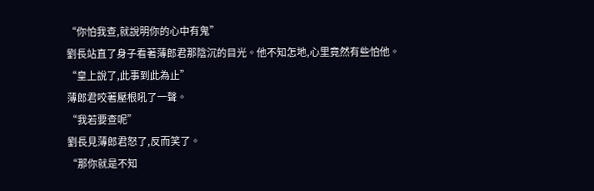“你怕我查,就說明你的心中有鬼”
劉長站直了身子看著薄郎君那陰沉的目光。他不知怎地,心里竟然有些怕他。
“皇上說了,此事到此為止”
薄郎君咬著壓根吼了一聲。
“我若要查呢”
劉長見薄郎君怒了,反而笑了。
“那你就是不知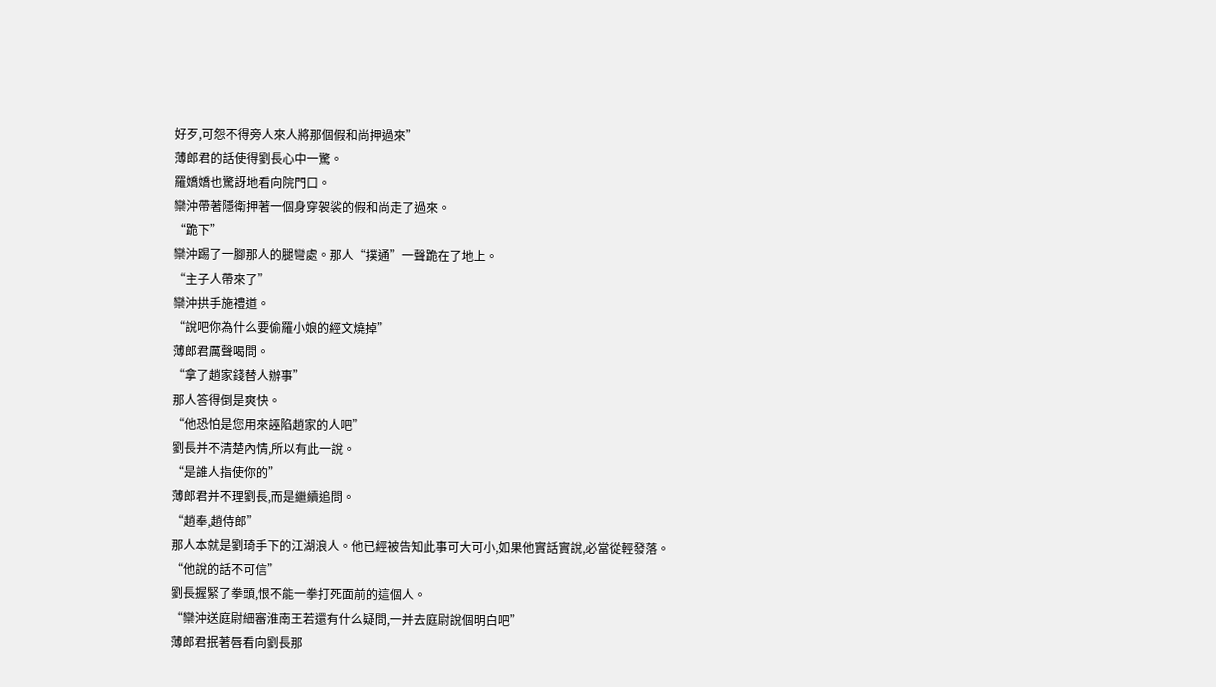好歹,可怨不得旁人來人將那個假和尚押過來”
薄郎君的話使得劉長心中一驚。
羅嬌嬌也驚訝地看向院門口。
欒沖帶著隱衛押著一個身穿袈裟的假和尚走了過來。
“跪下”
欒沖踢了一腳那人的腿彎處。那人“撲通”一聲跪在了地上。
“主子人帶來了”
欒沖拱手施禮道。
“說吧你為什么要偷羅小娘的經文燒掉”
薄郎君厲聲喝問。
“拿了趙家錢替人辦事”
那人答得倒是爽快。
“他恐怕是您用來誣陷趙家的人吧”
劉長并不清楚內情,所以有此一說。
“是誰人指使你的”
薄郎君并不理劉長,而是繼續追問。
“趙奉,趙侍郎”
那人本就是劉琦手下的江湖浪人。他已經被告知此事可大可小,如果他實話實說,必當從輕發落。
“他說的話不可信”
劉長握緊了拳頭,恨不能一拳打死面前的這個人。
“欒沖送庭尉細審淮南王若還有什么疑問,一并去庭尉說個明白吧”
薄郎君抿著唇看向劉長那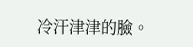冷汗津津的臉。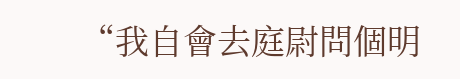“我自會去庭尉問個明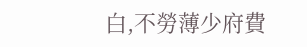白,不勞薄少府費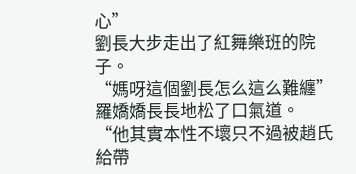心”
劉長大步走出了紅舞樂班的院子。
“媽呀這個劉長怎么這么難纏”
羅嬌嬌長長地松了口氣道。
“他其實本性不壞只不過被趙氏給帶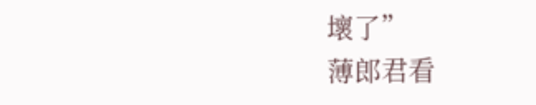壞了”
薄郎君看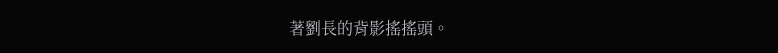著劉長的背影搖搖頭。